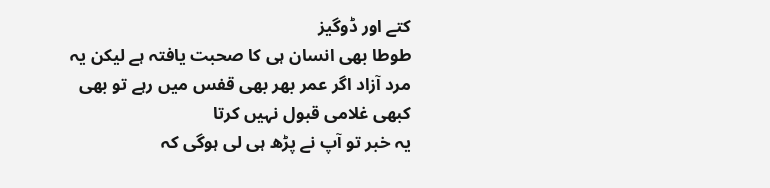کتے اور ڈوگیز
طوطا بھی انسان ہی کا صحبت یافتہ ہے لیکن یہ مرد آزاد اگر عمر بھر بھی قفس میں رہے تو بھی کبھی غلامی قبول نہیں کرتا
یہ خبر تو آپ نے پڑھ ہی لی ہوگی کہ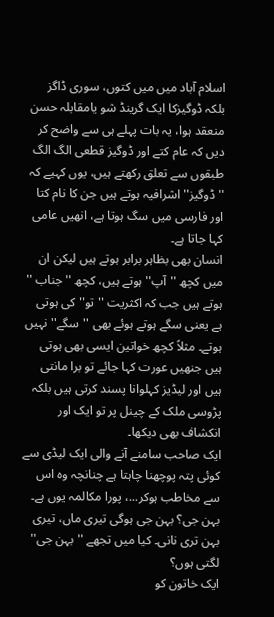اسلام آباد میں میں کتوں، سوری ڈاگز بلکہ ڈوگیزکا ایک گرینڈ شو یامقابلہ حسن منعقد ہوا، یہ بات پہلے ہی سے واضح کر دیں کہ عام کتے اور ڈوگیز قطعی الگ الگ طبقوں سے تعلق رکھتے ہیں، یوں کہیے کہ ''ڈوگیز'' اشرافیہ ہوتے ہیں جن کا نام کتا اور فارسی میں سگ ہوتا ہے، انھیں عامی کہا جاتا ہے۔
انسان بھی بظاہر برابر ہوتے ہیں لیکن ان میں کچھ ''آپ'' ہوتے ہیں، کچھ '' جناب '' ہوتے ہیں جب کہ اکثریت ''تو'' کی ہوتی ہے یعنی سگے ہوتے ہوئے بھی ''سگے'' نہیں ہوتے۔ مثلاً کچھ خواتین ایسی بھی ہوتی ہیں جنھیں عورت کہا جائے تو برا مانتی ہیں اور لیڈیز کہلوانا پسند کرتی ہیں بلکہ پڑوسی ملک کے چینل پر تو ایک اور انکشاف بھی دیکھا۔
ایک صاحب سامنے آنے والی ایک لیڈی سے کوئی پتہ پوچھنا چاہتا ہے چنانچہ وہ اس سے مخاطب ہوکر...، پورا مکالمہ یوں ہے۔ بہن جی؟ بہن جی ہوگی تیری ماں، تیری بہن تری نانی۔ کیا میں تجھے ''بہن جی'' لگتی ہوں؟
ایک خاتون کو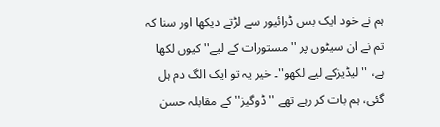ہم نے خود ایک بس ڈرائیور سے لڑتے دیکھا اور سنا کہ تم نے ان سیٹوں پر ''مستورات کے لیے'' کیوں لکھا ہے، ''لیڈیزکے لیے لکھو''۔ خیر یہ تو ایک الگ دم ہل گئی، ہم بات کر رہے تھے ''ڈوگیز'' کے مقابلہ حسن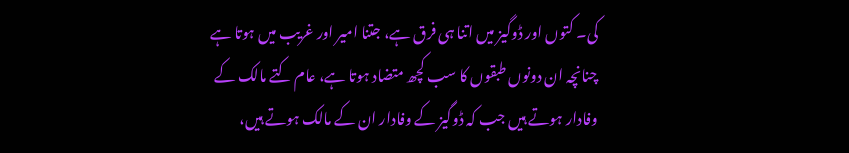کی۔ کتوں اور ڈوگیز میں اتنا ہی فرق ہے، جتنا امیر اور غریب میں ہوتا ہے چنانچہ ان دونوں طبقوں کا سب کچھ متضاد ہوتا ہے، عام کتے مالک کے وفادار ہوتے ہیں جب کہ ڈوگیز کے وفادار ان کے مالک ہوتے ہیں،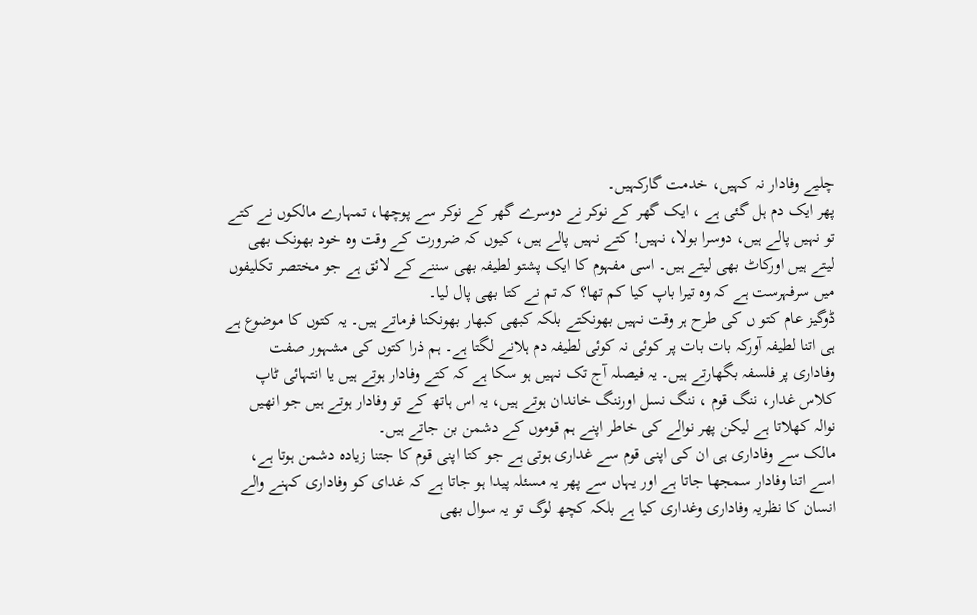چلیے وفادار نہ کہیں، خدمت گارکہیں۔
پھر ایک دم ہل گئی ہے ، ایک گھر کے نوکر نے دوسرے گھر کے نوکر سے پوچھا، تمہارے مالکوں نے کتے تو نہیں پالے ہیں، دوسرا بولا، نہیں! کتے نہیں پالے ہیں، کیوں کہ ضرورت کے وقت وہ خود بھونک بھی لیتے ہیں اورکاٹ بھی لیتے ہیں۔ اسی مفہوم کا ایک پشتو لطیفہ بھی سننے کے لائق ہے جو مختصر تکلیفوں میں سرفہرست ہے کہ وہ تیرا باپ کیا کم تھا؟ کہ تم نے کتا بھی پال لیا۔
ڈوگیز عام کتو ں کی طرح ہر وقت نہیں بھونکتے بلکہ کبھی کبھار بھونکنا فرماتے ہیں۔ یہ کتوں کا موضوع ہے ہی اتنا لطیفہ آورکہ بات بات پر کوئی نہ کوئی لطیفہ دم ہلانے لگتا ہے۔ ہم ذرا کتوں کی مشہور صفت وفاداری پر فلسفہ بگھارتے ہیں۔ یہ فیصلہ آج تک نہیں ہو سکا ہے کہ کتے وفادار ہوتے ہیں یا انتہائی ٹاپ کلاس غدار، ننگ قوم ، ننگ نسل اورننگ خاندان ہوتے ہیں، یہ اس ہاتھ کے تو وفادار ہوتے ہیں جو انھیں نوالہ کھلاتا ہے لیکن پھر نوالے کی خاطر اپنے ہم قوموں کے دشمن بن جاتے ہیں۔
مالک سے وفاداری ہی ان کی اپنی قوم سے غداری ہوتی ہے جو کتا اپنی قوم کا جتنا زیادہ دشمن ہوتا ہے، اسے اتنا وفادار سمجھا جاتا ہے اور یہاں سے پھر یہ مسئلہ پیدا ہو جاتا ہے کہ غدای کو وفاداری کہنے والے انسان کا نظریہ وفاداری وغداری کیا ہے بلکہ کچھ لوگ تو یہ سوال بھی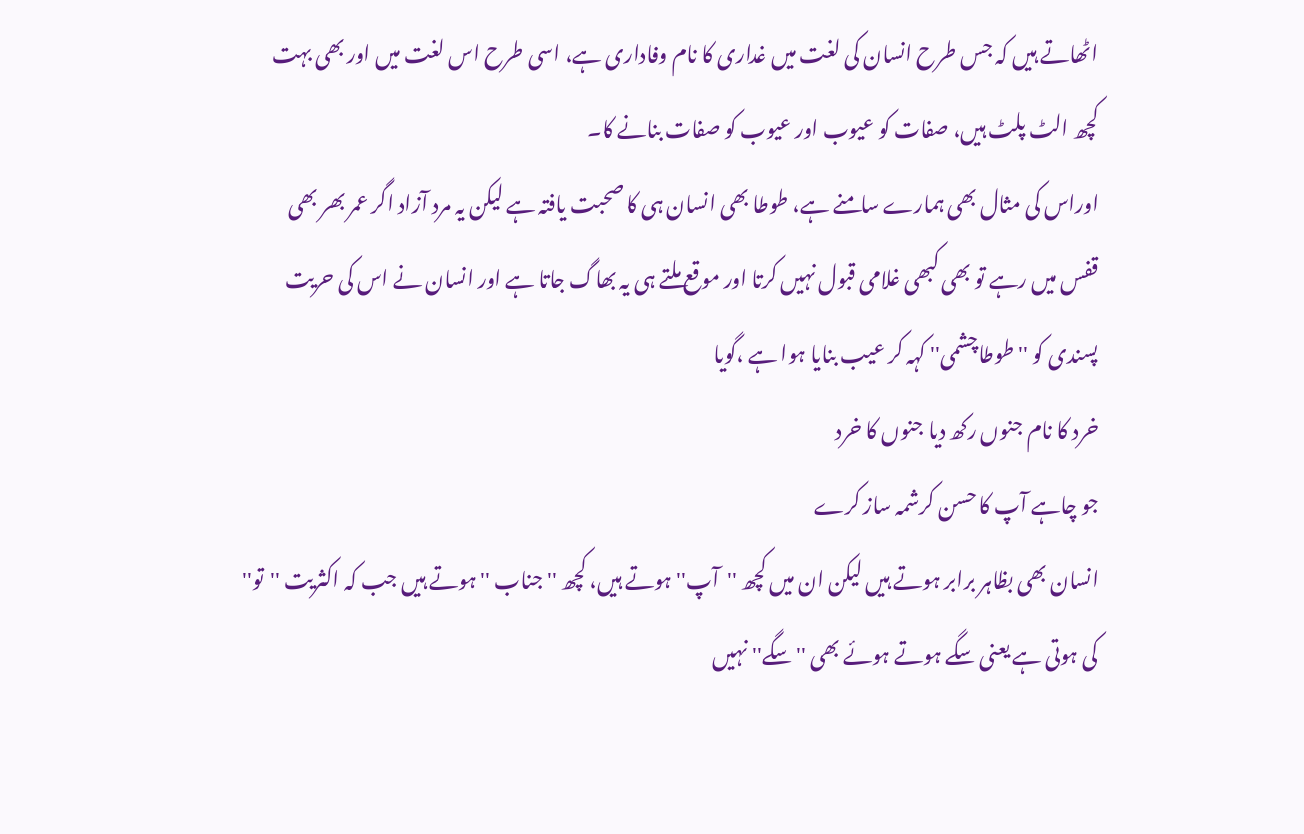اٹھاتے ہیں کہ جس طرح انسان کی لغت میں غداری کا نام وفاداری ہے، اسی طرح اس لغت میں اور بھی بہت کچھ الٹ پلٹ ہیں، صفات کو عیوب اور عیوب کو صفات بنانے کا۔
اوراس کی مثال بھی ہمارے سامنے ہے، طوطا بھی انسان ہی کا صحبت یافتہ ہے لیکن یہ مرد آزاد اگر عمر بھر بھی قفس میں رہے تو بھی کبھی غلامی قبول نہیں کرتا اور موقع ملتے ہی یہ بھاگ جاتا ہے اور انسان نے اس کی حریت پسندی کو ''طوطاچشمی'' کہہ کر عیب بنایا ہوا ہے ،گویا
خرد کا نام جنوں رکھ دیا جنوں کا خرد
جو چاہے آپ کا حسن کرشمہ ساز کرے
انسان بھی بظاہر برابر ہوتے ہیں لیکن ان میں کچھ ''آپ'' ہوتے ہیں، کچھ '' جناب '' ہوتے ہیں جب کہ اکثریت ''تو'' کی ہوتی ہے یعنی سگے ہوتے ہوئے بھی ''سگے'' نہیں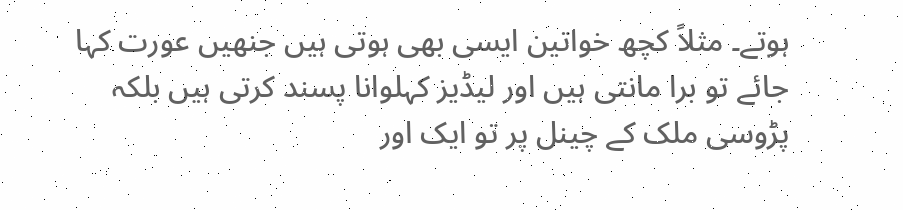ہوتے۔ مثلاً کچھ خواتین ایسی بھی ہوتی ہیں جنھیں عورت کہا جائے تو برا مانتی ہیں اور لیڈیز کہلوانا پسند کرتی ہیں بلکہ پڑوسی ملک کے چینل پر تو ایک اور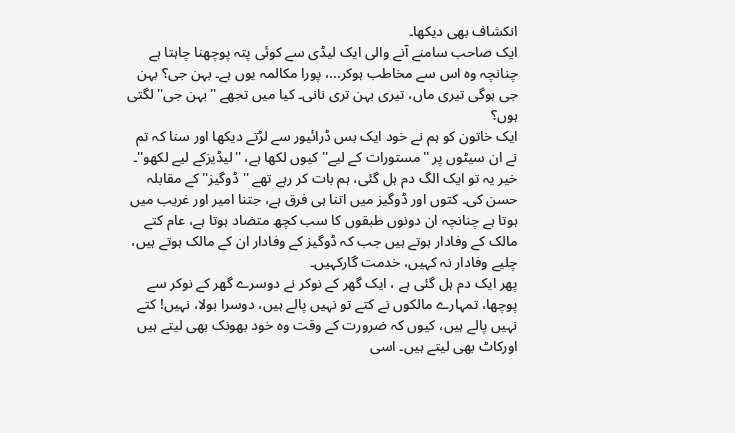انکشاف بھی دیکھا۔
ایک صاحب سامنے آنے والی ایک لیڈی سے کوئی پتہ پوچھنا چاہتا ہے چنانچہ وہ اس سے مخاطب ہوکر...، پورا مکالمہ یوں ہے۔ بہن جی؟ بہن جی ہوگی تیری ماں، تیری بہن تری نانی۔ کیا میں تجھے ''بہن جی'' لگتی ہوں؟
ایک خاتون کو ہم نے خود ایک بس ڈرائیور سے لڑتے دیکھا اور سنا کہ تم نے ان سیٹوں پر ''مستورات کے لیے'' کیوں لکھا ہے، ''لیڈیزکے لیے لکھو''۔ خیر یہ تو ایک الگ دم ہل گئی، ہم بات کر رہے تھے ''ڈوگیز'' کے مقابلہ حسن کی۔ کتوں اور ڈوگیز میں اتنا ہی فرق ہے، جتنا امیر اور غریب میں ہوتا ہے چنانچہ ان دونوں طبقوں کا سب کچھ متضاد ہوتا ہے، عام کتے مالک کے وفادار ہوتے ہیں جب کہ ڈوگیز کے وفادار ان کے مالک ہوتے ہیں، چلیے وفادار نہ کہیں، خدمت گارکہیں۔
پھر ایک دم ہل گئی ہے ، ایک گھر کے نوکر نے دوسرے گھر کے نوکر سے پوچھا، تمہارے مالکوں نے کتے تو نہیں پالے ہیں، دوسرا بولا، نہیں! کتے نہیں پالے ہیں، کیوں کہ ضرورت کے وقت وہ خود بھونک بھی لیتے ہیں اورکاٹ بھی لیتے ہیں۔ اسی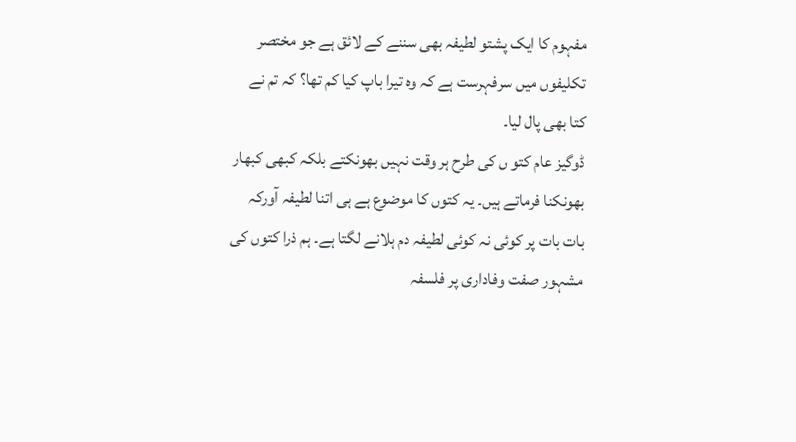مفہوم کا ایک پشتو لطیفہ بھی سننے کے لائق ہے جو مختصر تکلیفوں میں سرفہرست ہے کہ وہ تیرا باپ کیا کم تھا؟ کہ تم نے کتا بھی پال لیا۔
ڈوگیز عام کتو ں کی طرح ہر وقت نہیں بھونکتے بلکہ کبھی کبھار بھونکنا فرماتے ہیں۔ یہ کتوں کا موضوع ہے ہی اتنا لطیفہ آورکہ بات بات پر کوئی نہ کوئی لطیفہ دم ہلانے لگتا ہے۔ ہم ذرا کتوں کی مشہور صفت وفاداری پر فلسفہ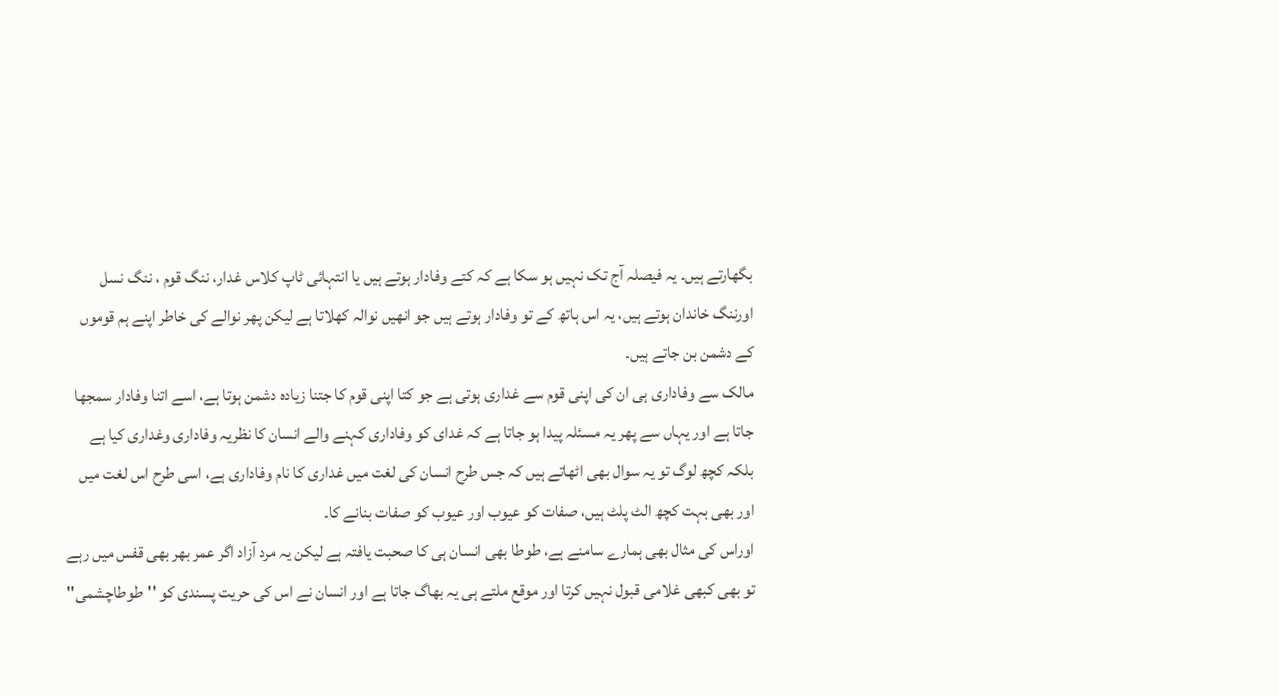بگھارتے ہیں۔ یہ فیصلہ آج تک نہیں ہو سکا ہے کہ کتے وفادار ہوتے ہیں یا انتہائی ٹاپ کلاس غدار، ننگ قوم ، ننگ نسل اورننگ خاندان ہوتے ہیں، یہ اس ہاتھ کے تو وفادار ہوتے ہیں جو انھیں نوالہ کھلاتا ہے لیکن پھر نوالے کی خاطر اپنے ہم قوموں کے دشمن بن جاتے ہیں۔
مالک سے وفاداری ہی ان کی اپنی قوم سے غداری ہوتی ہے جو کتا اپنی قوم کا جتنا زیادہ دشمن ہوتا ہے، اسے اتنا وفادار سمجھا جاتا ہے اور یہاں سے پھر یہ مسئلہ پیدا ہو جاتا ہے کہ غدای کو وفاداری کہنے والے انسان کا نظریہ وفاداری وغداری کیا ہے بلکہ کچھ لوگ تو یہ سوال بھی اٹھاتے ہیں کہ جس طرح انسان کی لغت میں غداری کا نام وفاداری ہے، اسی طرح اس لغت میں اور بھی بہت کچھ الٹ پلٹ ہیں، صفات کو عیوب اور عیوب کو صفات بنانے کا۔
اوراس کی مثال بھی ہمارے سامنے ہے، طوطا بھی انسان ہی کا صحبت یافتہ ہے لیکن یہ مرد آزاد اگر عمر بھر بھی قفس میں رہے تو بھی کبھی غلامی قبول نہیں کرتا اور موقع ملتے ہی یہ بھاگ جاتا ہے اور انسان نے اس کی حریت پسندی کو ''طوطاچشمی''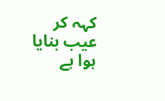کہہ کر عیب بنایا ہوا ہے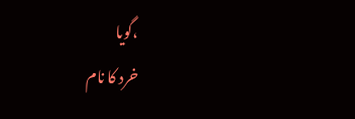،گویا
خرد کا نام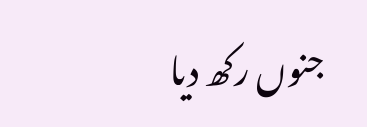جنوں رکھ دیا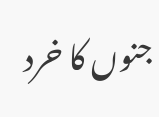جنوں کا خرد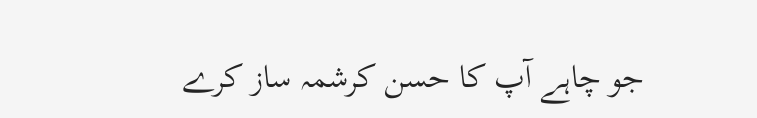جو چاہے آپ کا حسن کرشمہ ساز کرے